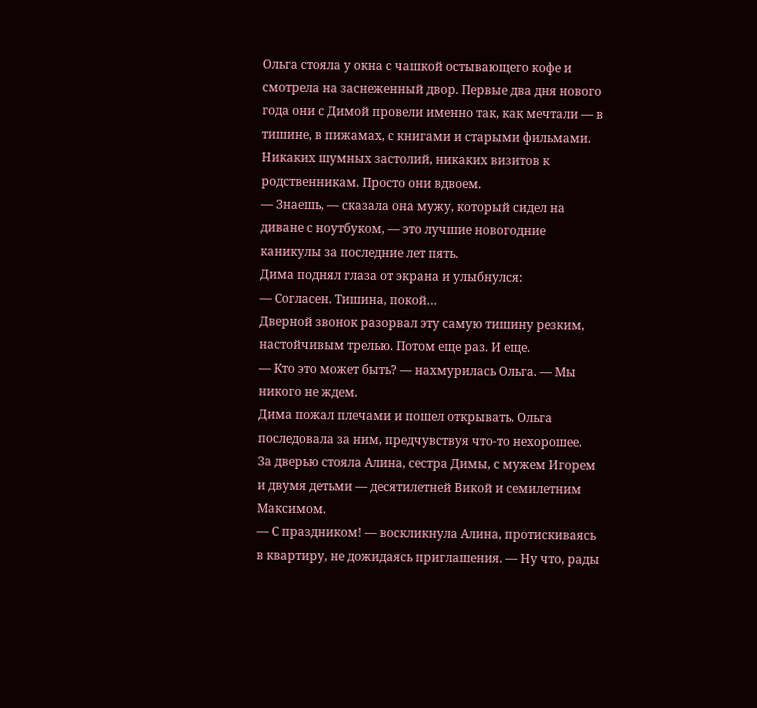Ольга стояла у окна с чашкой остывающего кофе и смотрела на заснеженный двор. Первые два дня нового года они с Димой провели именно так, как мечтали — в тишине, в пижамах, с книгами и старыми фильмами. Никаких шумных застолий, никаких визитов к родственникам. Просто они вдвоем.
— Знаешь, — сказала она мужу, который сидел на диване с ноутбуком, — это лучшие новогодние каникулы за последние лет пять.
Дима поднял глаза от экрана и улыбнулся:
— Согласен. Тишина, покой…
Дверной звонок разорвал эту самую тишину резким, настойчивым трелью. Потом еще раз. И еще.
— Кто это может быть? — нахмурилась Ольга. — Мы никого не ждем.
Дима пожал плечами и пошел открывать. Ольга последовала за ним, предчувствуя что-то нехорошее.
За дверью стояла Алина, сестра Димы, с мужем Игорем и двумя детьми — десятилетней Викой и семилетним Максимом.
— С праздником! — воскликнула Алина, протискиваясь в квартиру, не дожидаясь приглашения. — Ну что, рады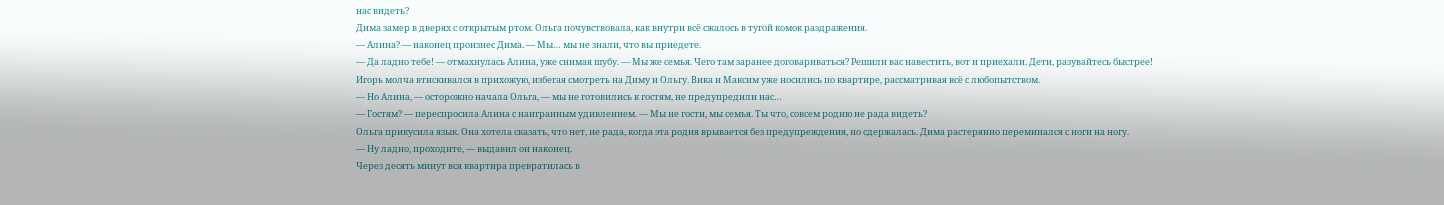нас видеть?
Дима замер в дверях с открытым ртом. Ольга почувствовала, как внутри всё сжалось в тугой комок раздражения.
— Алина? — наконец произнес Дима. — Мы… мы не знали, что вы приедете.
— Да ладно тебе! — отмахнулась Алина, уже снимая шубу. — Мы же семья. Чего там заранее договариваться? Решили вас навестить, вот и приехали. Дети, разувайтесь быстрее!
Игорь молча втискивался в прихожую, избегая смотреть на Диму и Ольгу. Вика и Максим уже носились по квартире, рассматривая всё с любопытством.
— Но Алина, — осторожно начала Ольга, — мы не готовились к гостям, не предупредили нас…
— Гостям? — переспросила Алина с наигранным удивлением. — Мы не гости, мы семья. Ты что, совсем родню не рада видеть?
Ольга прикусила язык. Она хотела сказать, что нет, не рада, когда эта родня врывается без предупреждения, но сдержалась. Дима растерянно переминался с ноги на ногу.
— Ну ладно, проходите, — выдавил он наконец.
Через десять минут вся квартира превратилась в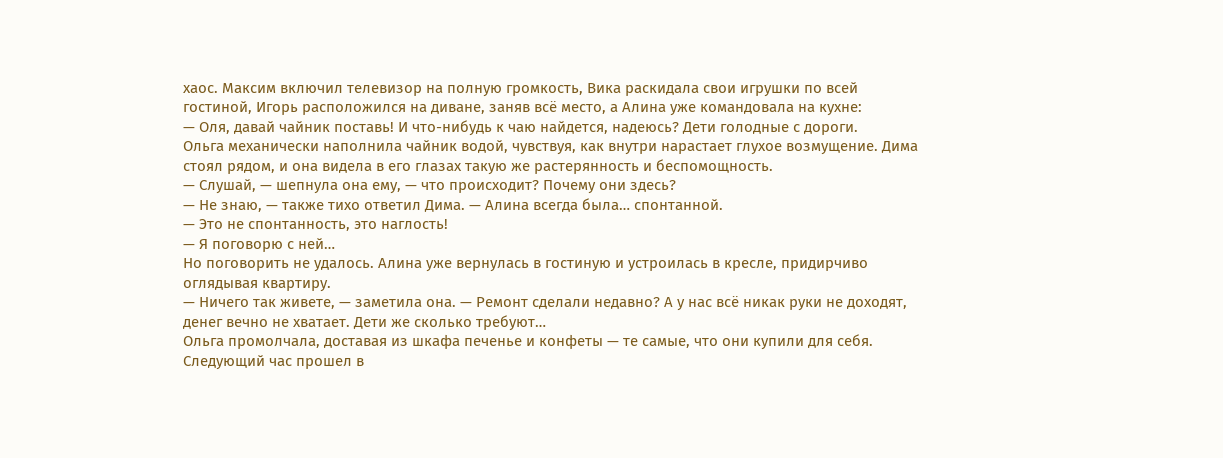хаос. Максим включил телевизор на полную громкость, Вика раскидала свои игрушки по всей гостиной, Игорь расположился на диване, заняв всё место, а Алина уже командовала на кухне:
— Оля, давай чайник поставь! И что-нибудь к чаю найдется, надеюсь? Дети голодные с дороги.
Ольга механически наполнила чайник водой, чувствуя, как внутри нарастает глухое возмущение. Дима стоял рядом, и она видела в его глазах такую же растерянность и беспомощность.
— Слушай, — шепнула она ему, — что происходит? Почему они здесь?
— Не знаю, — также тихо ответил Дима. — Алина всегда была… спонтанной.
— Это не спонтанность, это наглость!
— Я поговорю с ней…
Но поговорить не удалось. Алина уже вернулась в гостиную и устроилась в кресле, придирчиво оглядывая квартиру.
— Ничего так живете, — заметила она. — Ремонт сделали недавно? А у нас всё никак руки не доходят, денег вечно не хватает. Дети же сколько требуют…
Ольга промолчала, доставая из шкафа печенье и конфеты — те самые, что они купили для себя.
Следующий час прошел в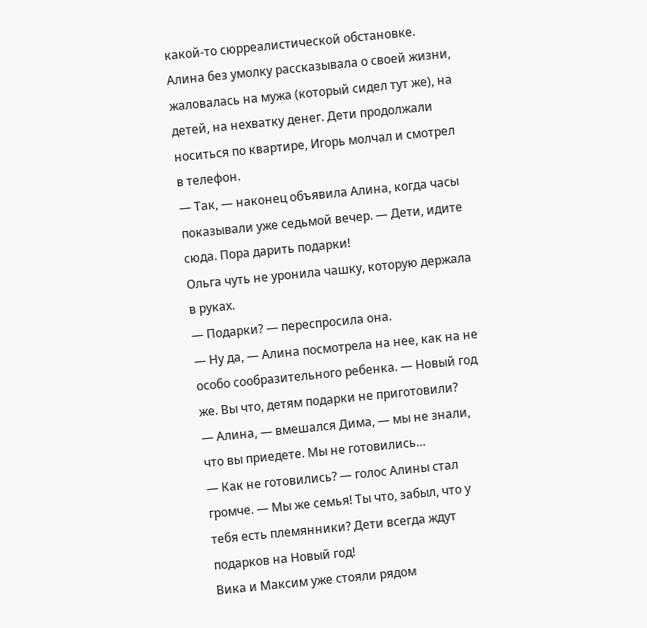какой-то сюрреалистической обстановке. Алина без умолку рассказывала о своей жизни, жаловалась на мужа (который сидел тут же), на детей, на нехватку денег. Дети продолжали носиться по квартире, Игорь молчал и смотрел в телефон.
— Так, — наконец объявила Алина, когда часы показывали уже седьмой вечер. — Дети, идите сюда. Пора дарить подарки!
Ольга чуть не уронила чашку, которую держала в руках.
— Подарки? — переспросила она.
— Ну да, — Алина посмотрела на нее, как на не особо сообразительного ребенка. — Новый год же. Вы что, детям подарки не приготовили?
— Алина, — вмешался Дима, — мы не знали, что вы приедете. Мы не готовились…
— Как не готовились? — голос Алины стал громче. — Мы же семья! Ты что, забыл, что у тебя есть племянники? Дети всегда ждут подарков на Новый год!
Вика и Максим уже стояли рядом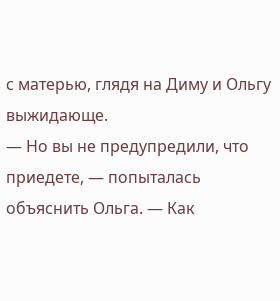с матерью, глядя на Диму и Ольгу выжидающе.
— Но вы не предупредили, что приедете, — попыталась объяснить Ольга. — Как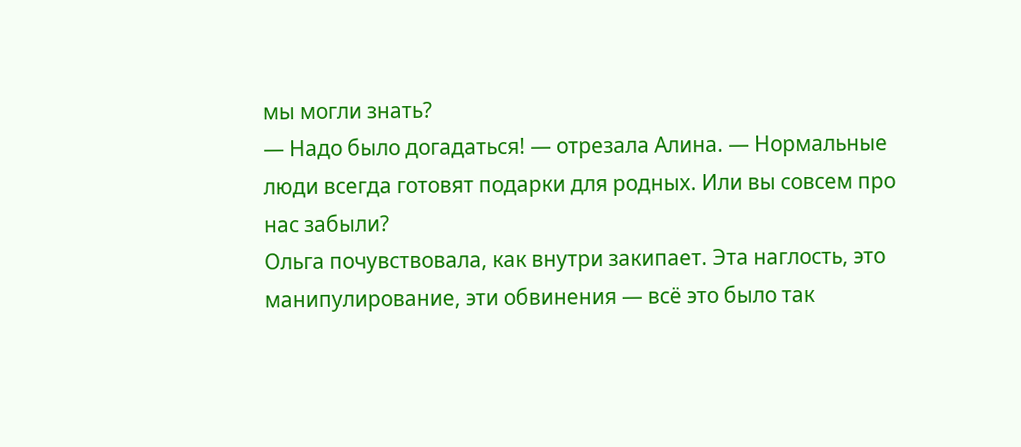мы могли знать?
— Надо было догадаться! — отрезала Алина. — Нормальные люди всегда готовят подарки для родных. Или вы совсем про нас забыли?
Ольга почувствовала, как внутри закипает. Эта наглость, это манипулирование, эти обвинения — всё это было так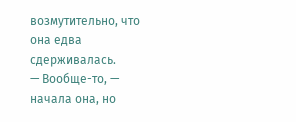возмутительно, что она едва сдерживалась.
— Вообще-то, — начала она, но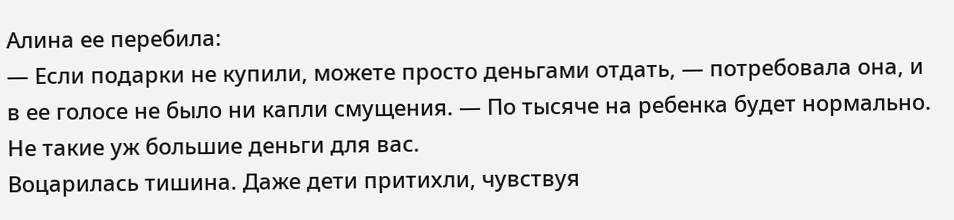Алина ее перебила:
— Если подарки не купили, можете просто деньгами отдать, — потребовала она, и в ее голосе не было ни капли смущения. — По тысяче на ребенка будет нормально. Не такие уж большие деньги для вас.
Воцарилась тишина. Даже дети притихли, чувствуя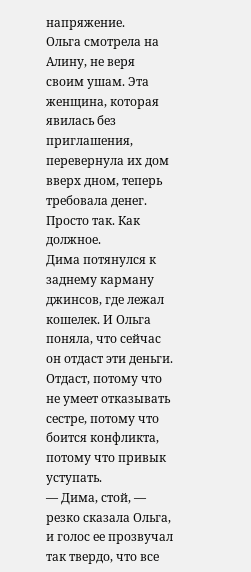напряжение.
Ольга смотрела на Алину, не веря своим ушам. Эта женщина, которая явилась без приглашения, перевернула их дом вверх дном, теперь требовала денег. Просто так. Как должное.
Дима потянулся к заднему карману джинсов, где лежал кошелек. И Ольга поняла, что сейчас он отдаст эти деньги. Отдаст, потому что не умеет отказывать сестре, потому что боится конфликта, потому что привык уступать.
— Дима, стой, — резко сказала Ольга, и голос ее прозвучал так твердо, что все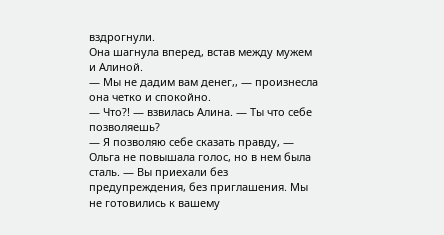вздрогнули.
Она шагнула вперед, встав между мужем и Алиной.
— Мы не дадим вам денег,, — произнесла она четко и спокойно.
— Что?! — взвилась Алина. — Ты что себе позволяешь?
— Я позволяю себе сказать правду, — Ольга не повышала голос, но в нем была сталь. — Вы приехали без предупреждения, без приглашения. Мы не готовились к вашему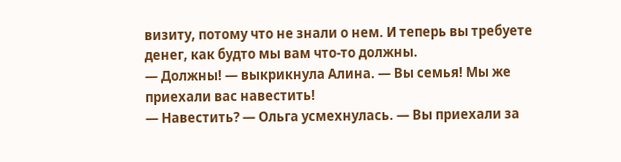визиту, потому что не знали о нем. И теперь вы требуете денег, как будто мы вам что-то должны.
— Должны! — выкрикнула Алина. — Вы семья! Мы же приехали вас навестить!
— Навестить? — Ольга усмехнулась. — Вы приехали за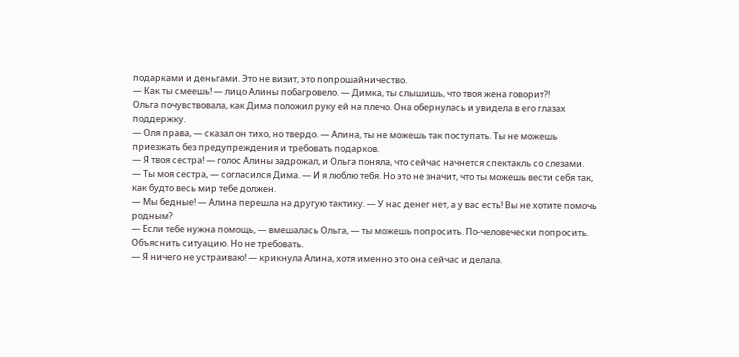подарками и деньгами. Это не визит, это попрошайничество.
— Как ты смеешь! — лицо Алины побагровело. — Димка, ты слышишь, что твоя жена говорит?!
Ольга почувствовала, как Дима положил руку ей на плечо. Она обернулась и увидела в его глазах поддержку.
— Оля права, — сказал он тихо, но твердо. — Алина, ты не можешь так поступать. Ты не можешь приезжать без предупреждения и требовать подарков.
— Я твоя сестра! — голос Алины задрожал, и Ольга поняла, что сейчас начнется спектакль со слезами.
— Ты моя сестра, — согласился Дима. — И я люблю тебя. Но это не значит, что ты можешь вести себя так, как будто весь мир тебе должен.
— Мы бедные! — Алина перешла на другую тактику. — У нас денег нет, а у вас есть! Вы не хотите помочь родным?
— Если тебе нужна помощь, — вмешалась Ольга, — ты можешь попросить. По-человечески попросить. Объяснить ситуацию. Но не требовать.
— Я ничего не устраиваю! — крикнула Алина, хотя именно это она сейчас и делала.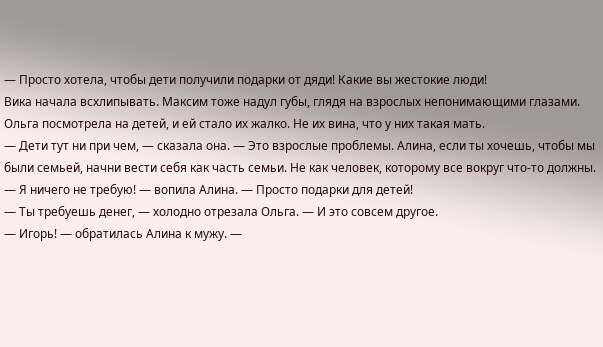— Просто хотела, чтобы дети получили подарки от дяди! Какие вы жестокие люди!
Вика начала всхлипывать. Максим тоже надул губы, глядя на взрослых непонимающими глазами.
Ольга посмотрела на детей, и ей стало их жалко. Не их вина, что у них такая мать.
— Дети тут ни при чем, — сказала она. — Это взрослые проблемы. Алина, если ты хочешь, чтобы мы были семьей, начни вести себя как часть семьи. Не как человек, которому все вокруг что-то должны.
— Я ничего не требую! — вопила Алина. — Просто подарки для детей!
— Ты требуешь денег, — холодно отрезала Ольга. — И это совсем другое.
— Игорь! — обратилась Алина к мужу. —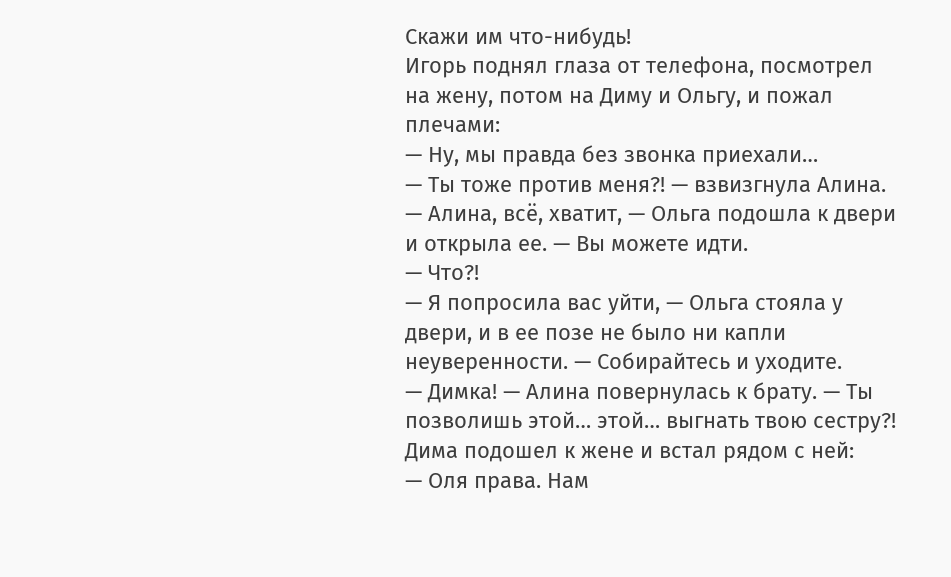Скажи им что-нибудь!
Игорь поднял глаза от телефона, посмотрел на жену, потом на Диму и Ольгу, и пожал плечами:
— Ну, мы правда без звонка приехали…
— Ты тоже против меня?! — взвизгнула Алина.
— Алина, всё, хватит, — Ольга подошла к двери и открыла ее. — Вы можете идти.
— Что?!
— Я попросила вас уйти, — Ольга стояла у двери, и в ее позе не было ни капли неуверенности. — Собирайтесь и уходите.
— Димка! — Алина повернулась к брату. — Ты позволишь этой… этой… выгнать твою сестру?!
Дима подошел к жене и встал рядом с ней:
— Оля права. Нам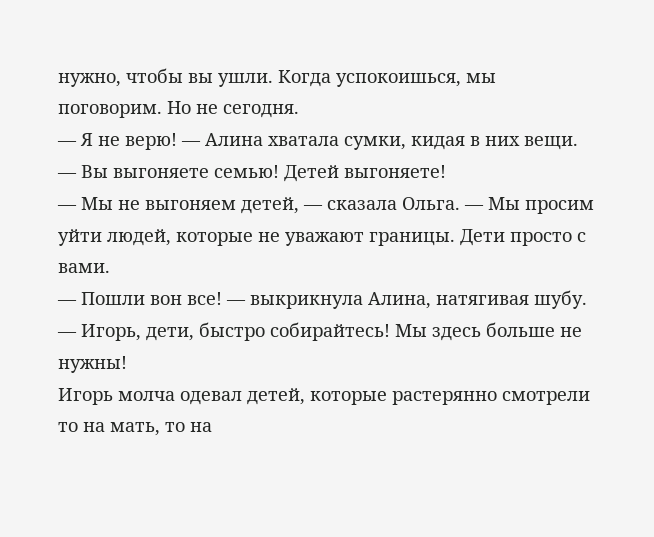нужно, чтобы вы ушли. Когда успокоишься, мы поговорим. Но не сегодня.
— Я не верю! — Алина хватала сумки, кидая в них вещи. — Вы выгоняете семью! Детей выгоняете!
— Мы не выгоняем детей, — сказала Ольга. — Мы просим уйти людей, которые не уважают границы. Дети просто с вами.
— Пошли вон все! — выкрикнула Алина, натягивая шубу. — Игорь, дети, быстро собирайтесь! Мы здесь больше не нужны!
Игорь молча одевал детей, которые растерянно смотрели то на мать, то на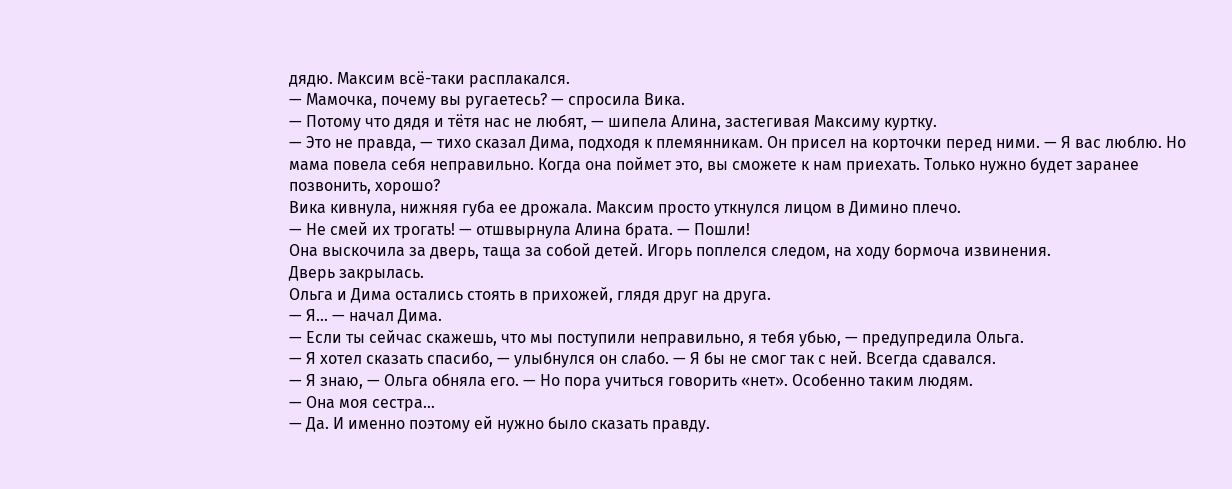дядю. Максим всё-таки расплакался.
— Мамочка, почему вы ругаетесь? — спросила Вика.
— Потому что дядя и тётя нас не любят, — шипела Алина, застегивая Максиму куртку.
— Это не правда, — тихо сказал Дима, подходя к племянникам. Он присел на корточки перед ними. — Я вас люблю. Но мама повела себя неправильно. Когда она поймет это, вы сможете к нам приехать. Только нужно будет заранее позвонить, хорошо?
Вика кивнула, нижняя губа ее дрожала. Максим просто уткнулся лицом в Димино плечо.
— Не смей их трогать! — отшвырнула Алина брата. — Пошли!
Она выскочила за дверь, таща за собой детей. Игорь поплелся следом, на ходу бормоча извинения.
Дверь закрылась.
Ольга и Дима остались стоять в прихожей, глядя друг на друга.
— Я… — начал Дима.
— Если ты сейчас скажешь, что мы поступили неправильно, я тебя убью, — предупредила Ольга.
— Я хотел сказать спасибо, — улыбнулся он слабо. — Я бы не смог так с ней. Всегда сдавался.
— Я знаю, — Ольга обняла его. — Но пора учиться говорить «нет». Особенно таким людям.
— Она моя сестра…
— Да. И именно поэтому ей нужно было сказать правду.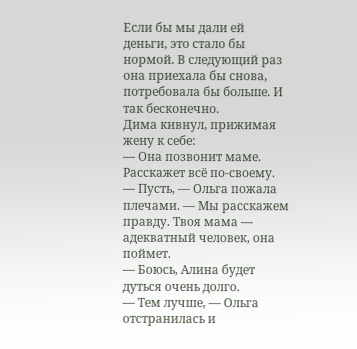Если бы мы дали ей деньги, это стало бы нормой. В следующий раз она приехала бы снова, потребовала бы больше. И так бесконечно.
Дима кивнул, прижимая жену к себе:
— Она позвонит маме. Расскажет всё по-своему.
— Пусть, — Ольга пожала плечами. — Мы расскажем правду. Твоя мама — адекватный человек, она поймет.
— Боюсь, Алина будет дуться очень долго.
— Тем лучше, — Ольга отстранилась и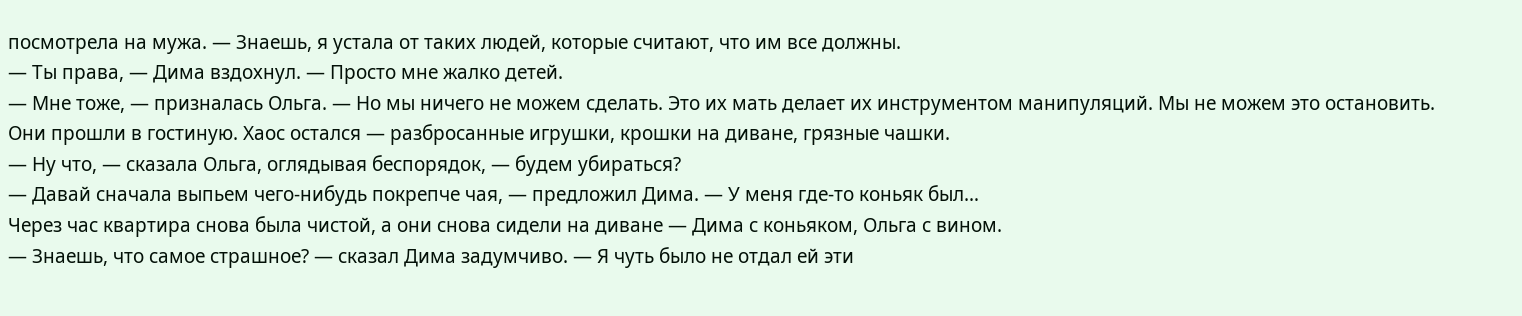посмотрела на мужа. — Знаешь, я устала от таких людей, которые считают, что им все должны.
— Ты права, — Дима вздохнул. — Просто мне жалко детей.
— Мне тоже, — призналась Ольга. — Но мы ничего не можем сделать. Это их мать делает их инструментом манипуляций. Мы не можем это остановить.
Они прошли в гостиную. Хаос остался — разбросанные игрушки, крошки на диване, грязные чашки.
— Ну что, — сказала Ольга, оглядывая беспорядок, — будем убираться?
— Давай сначала выпьем чего-нибудь покрепче чая, — предложил Дима. — У меня где-то коньяк был…
Через час квартира снова была чистой, а они снова сидели на диване — Дима с коньяком, Ольга с вином.
— Знаешь, что самое страшное? — сказал Дима задумчиво. — Я чуть было не отдал ей эти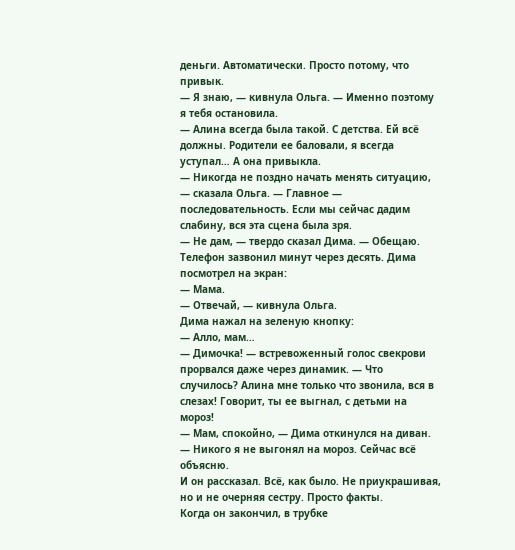деньги. Автоматически. Просто потому, что привык.
— Я знаю, — кивнула Ольга. — Именно поэтому я тебя остановила.
— Алина всегда была такой. С детства. Ей всё должны. Родители ее баловали, я всегда уступал… А она привыкла.
— Никогда не поздно начать менять ситуацию, — сказала Ольга. — Главное — последовательность. Если мы сейчас дадим слабину, вся эта сцена была зря.
— Не дам, — твердо сказал Дима. — Обещаю.
Телефон зазвонил минут через десять. Дима посмотрел на экран:
— Мама.
— Отвечай, — кивнула Ольга.
Дима нажал на зеленую кнопку:
— Алло, мам…
— Димочка! — встревоженный голос свекрови прорвался даже через динамик. — Что случилось? Алина мне только что звонила, вся в слезах! Говорит, ты ее выгнал, с детьми на мороз!
— Мам, спокойно, — Дима откинулся на диван. — Никого я не выгонял на мороз. Сейчас всё объясню.
И он рассказал. Всё, как было. Не приукрашивая, но и не очерняя сестру. Просто факты.
Когда он закончил, в трубке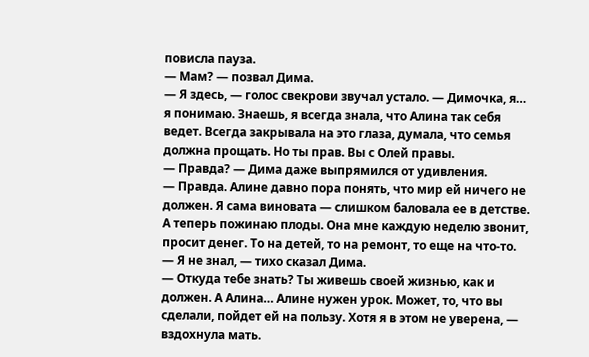повисла пауза.
— Мам? — позвал Дима.
— Я здесь, — голос свекрови звучал устало. — Димочка, я… я понимаю. Знаешь, я всегда знала, что Алина так себя ведет. Всегда закрывала на это глаза, думала, что семья должна прощать. Но ты прав. Вы с Олей правы.
— Правда? — Дима даже выпрямился от удивления.
— Правда. Алине давно пора понять, что мир ей ничего не должен. Я сама виновата — слишком баловала ее в детстве. А теперь пожинаю плоды. Она мне каждую неделю звонит, просит денег. То на детей, то на ремонт, то еще на что-то.
— Я не знал, — тихо сказал Дима.
— Откуда тебе знать? Ты живешь своей жизнью, как и должен. А Алина… Алине нужен урок. Может, то, что вы сделали, пойдет ей на пользу. Хотя я в этом не уверена, — вздохнула мать.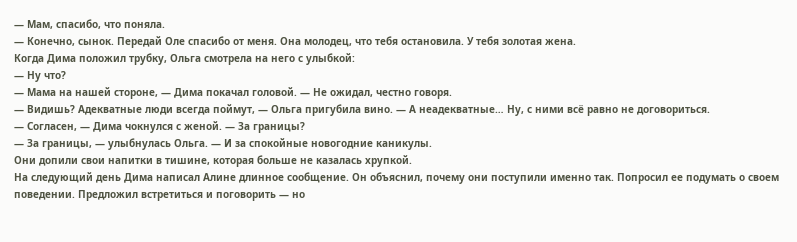— Мам, спасибо, что поняла.
— Конечно, сынок. Передай Оле спасибо от меня. Она молодец, что тебя остановила. У тебя золотая жена.
Когда Дима положил трубку, Ольга смотрела на него с улыбкой:
— Ну что?
— Мама на нашей стороне, — Дима покачал головой. — Не ожидал, честно говоря.
— Видишь? Адекватные люди всегда поймут, — Ольга пригубила вино. — А неадекватные… Ну, с ними всё равно не договориться.
— Согласен, — Дима чокнулся с женой. — За границы?
— За границы, — улыбнулась Ольга. — И за спокойные новогодние каникулы.
Они допили свои напитки в тишине, которая больше не казалась хрупкой.
На следующий день Дима написал Алине длинное сообщение. Он объяснил, почему они поступили именно так. Попросил ее подумать о своем поведении. Предложил встретиться и поговорить — но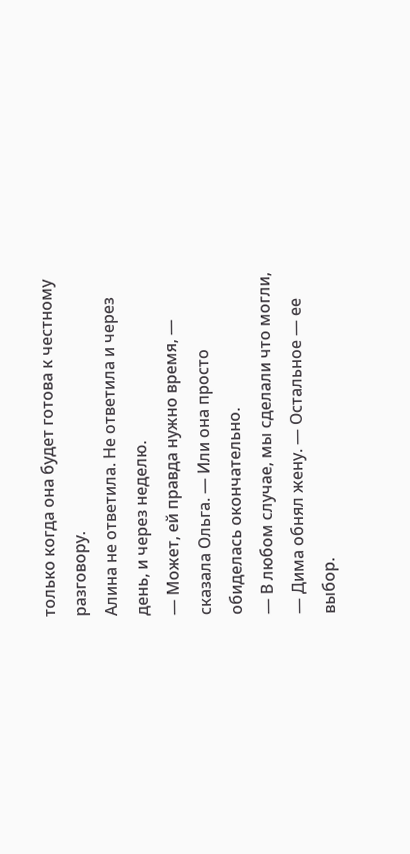только когда она будет готова к честному разговору.
Алина не ответила. Не ответила и через день, и через неделю.
— Может, ей правда нужно время, — сказала Ольга. — Или она просто обиделась окончательно.
— В любом случае, мы сделали что могли, — Дима обнял жену. — Остальное — ее выбор.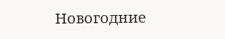Новогодние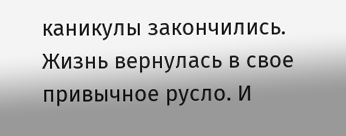каникулы закончились. Жизнь вернулась в свое привычное русло. И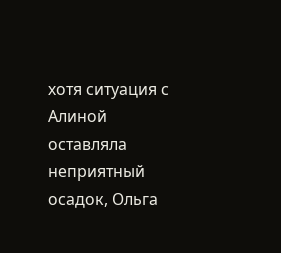хотя ситуация с Алиной оставляла неприятный осадок, Ольга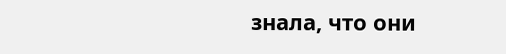знала, что они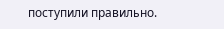поступили правильно.